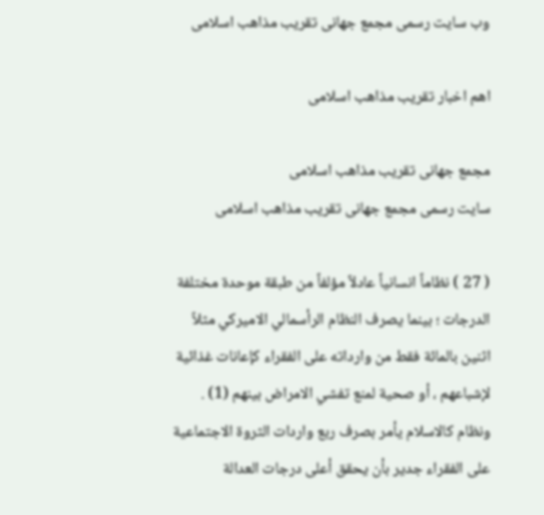وب سایت رسمی مجمع جهانى تقريب مذاهب اسلامى

اهم اخبار تقریب مذاهب اسلامی

مجمع جهانى تقريب مذاهب اسلامى
سایت رسمی مجمع جهانى تقريب مذاهب اسلامى

( 27 ) نظاماً انسانياً عادلاً مؤلفاً من طبقة موحدة مختلفة الدرجات ؛ بينما يصرف النظام الرأسمالي الاميركي مثلاً اثنين بالمائة فقط من وارداته على الفقراء كإعانات غذائية لإشباعهم ، أو صحية لمنع تفشي الامراض بينهم (1) . ونظام كالاسلام يأمر بصرف ربع واردات الثروة الاجتماعية على الفقراء جدير بأن يحقق أعلى درجات العدالة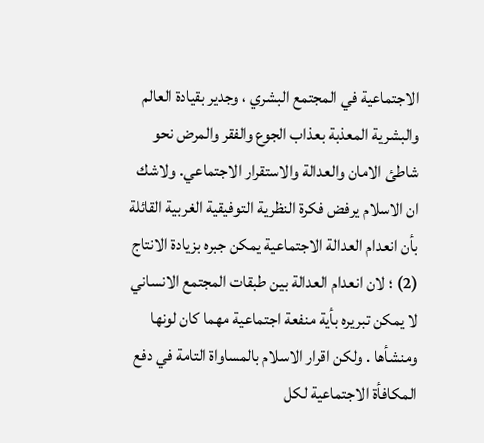الاجتماعية في المجتمع البشري ، وجدير بقيادة العالم والبشرية المعذبة بعذاب الجوع والفقر والمرض نحو شاطئ الامان والعدالة والاستقرار الاجتماعي. ولاشك ان الاسلام يرفض فكرة النظرية التوفيقية الغربية القائلة بأن انعدام العدالة الاجتماعية يمكن جبره بزيادة الانتاج (2) ؛ لان انعدام العدالة بين طبقات المجتمع الانساني لا يمكن تبريره بأية منفعة اجتماعية مهما كان لونها ومنشأها . ولكن اقرار الاسلام بالمساواة التامة في دفع المكافأة الاجتماعية لكل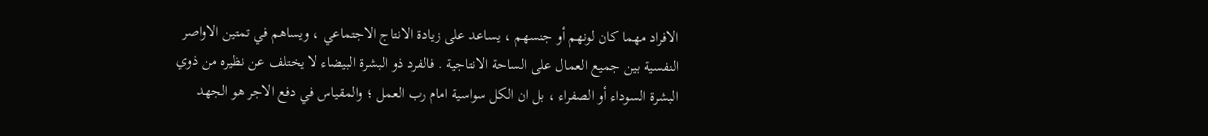الافراد مهما كان لونهم أو جنسهم ، يساعد على زيادة الانتاج الاجتماعي ، ويساهم في تمتين الاواصر النفسية بين جميع العمال على الساحة الانتاجية . فالفرد ذو البشرة البيضاء لا يختلف عن نظيره من ذوي البشرة السوداء أو الصفراء ، بل ان الكل سواسية امام رب العمل ؛ والمقياس في دفع الاجر هو الجهد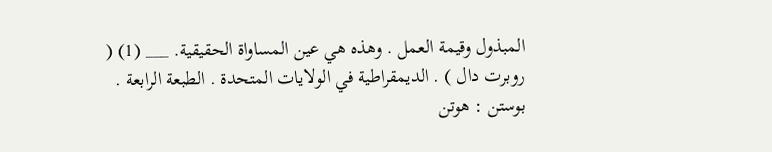المبذول وقيمة العمل . وهذه هي عين المساواة الحقيقية. ___ (1) ( روبرت دال ) . الديمقراطية في الولايات المتحدة . الطبعة الرابعة . بوستن : هوتن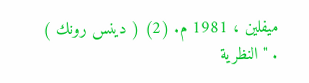ميفلين ، 1981 م. (2) ( دينس رونك ) . " النظرية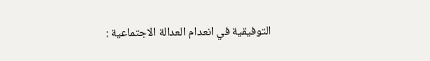التوفيقية في انعدام العدالة الاجتماعية :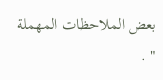بعض الملاحظات المهملة " .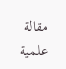مقالة علمية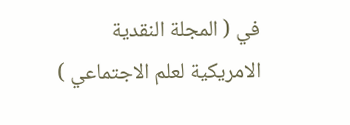في ( المجلة النقدية الامريكية لعلم الاجتماعي )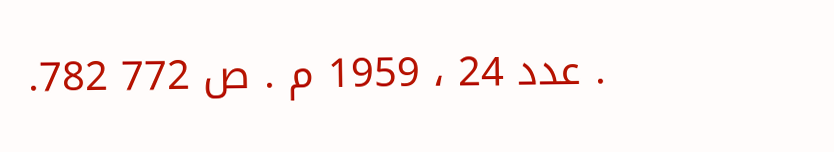. عدد 24 ، 1959 م . ص 772 782.